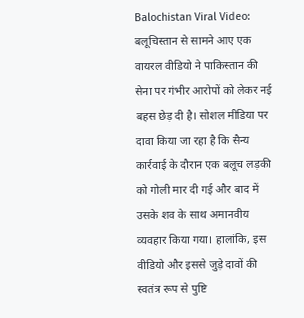Balochistan Viral Video: बलूचिस्तान से सामने आए एक वायरल वीडियो ने पाकिस्तान की सेना पर गंभीर आरोपों को लेकर नई बहस छेड़ दी है। सोशल मीडिया पर दावा किया जा रहा है कि सैन्य कार्रवाई के दौरान एक बलूच लड़की को गोली मार दी गई और बाद में उसके शव के साथ अमानवीय व्यवहार किया गया। हालांकि, इस वीडियो और इससे जुड़े दावों की स्वतंत्र रूप से पुष्टि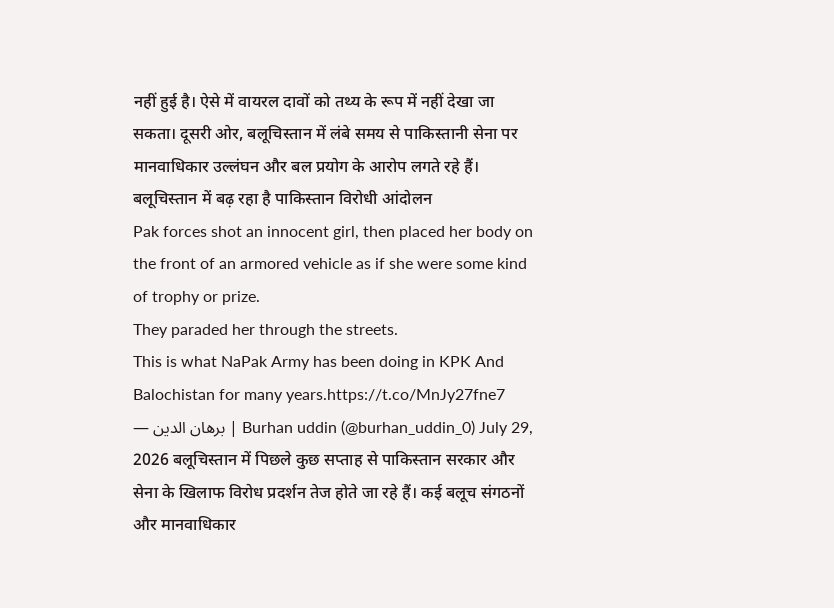नहीं हुई है। ऐसे में वायरल दावों को तथ्य के रूप में नहीं देखा जा सकता। दूसरी ओर, बलूचिस्तान में लंबे समय से पाकिस्तानी सेना पर मानवाधिकार उल्लंघन और बल प्रयोग के आरोप लगते रहे हैं।
बलूचिस्तान में बढ़ रहा है पाकिस्तान विरोधी आंदोलन
Pak forces shot an innocent girl, then placed her body on the front of an armored vehicle as if she were some kind of trophy or prize.
They paraded her through the streets.
This is what NaPak Army has been doing in KPK And Balochistan for many years.https://t.co/MnJy27fne7
— برهان الدین | Burhan uddin (@burhan_uddin_0) July 29, 2026 बलूचिस्तान में पिछले कुछ सप्ताह से पाकिस्तान सरकार और सेना के खिलाफ विरोध प्रदर्शन तेज होते जा रहे हैं। कई बलूच संगठनों और मानवाधिकार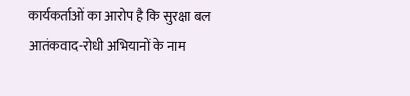कार्यकर्ताओं का आरोप है कि सुरक्षा बल आतंकवाद-रोधी अभियानों के नाम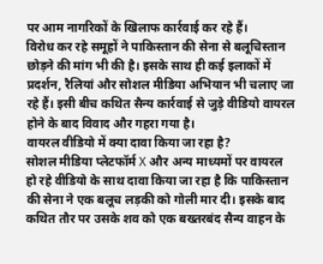पर आम नागरिकों के खिलाफ कार्रवाई कर रहे हैं।
विरोध कर रहे समूहों ने पाकिस्तान की सेना से बलूचिस्तान छोड़ने की मांग भी की है। इसके साथ ही कई इलाकों में प्रदर्शन, रैलियां और सोशल मीडिया अभियान भी चलाए जा रहे हैं। इसी बीच कथित सैन्य कार्रवाई से जुड़े वीडियो वायरल होने के बाद विवाद और गहरा गया है।
वायरल वीडियो में क्या दावा किया जा रहा है?
सोशल मीडिया प्लेटफॉर्म X और अन्य माध्यमों पर वायरल हो रहे वीडियो के साथ दावा किया जा रहा है कि पाकिस्तान की सेना ने एक बलूच लड़की को गोली मार दी। इसके बाद कथित तौर पर उसके शव को एक बख्तरबंद सैन्य वाहन के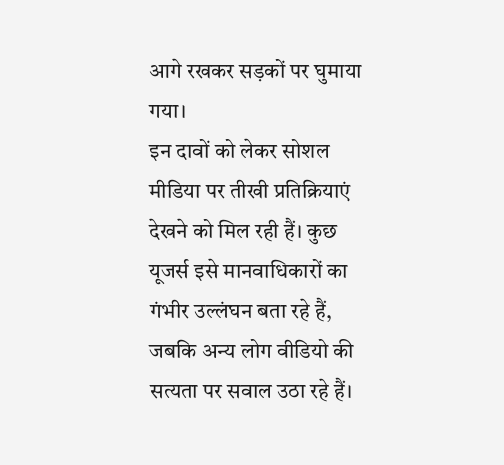आगे रखकर सड़कों पर घुमाया गया।
इन दावों को लेकर सोशल मीडिया पर तीखी प्रतिक्रियाएं देखने को मिल रही हैं। कुछ यूजर्स इसे मानवाधिकारों का गंभीर उल्लंघन बता रहे हैं, जबकि अन्य लोग वीडियो की सत्यता पर सवाल उठा रहे हैं।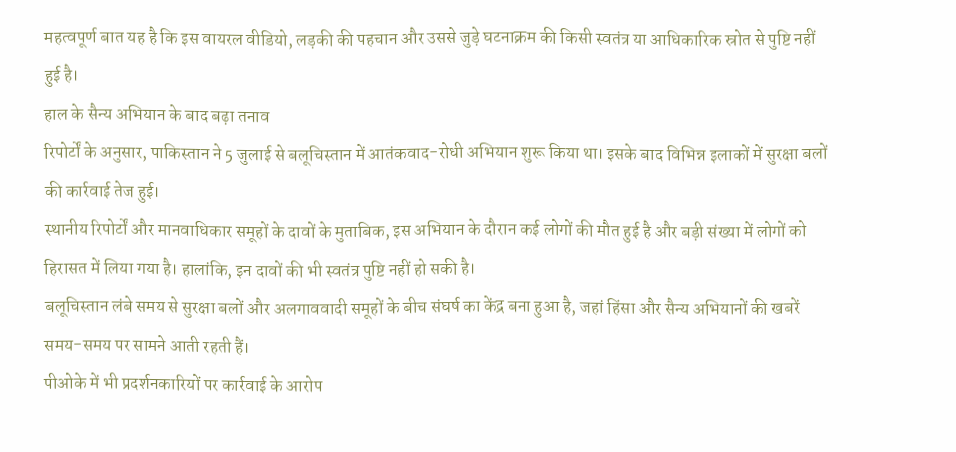महत्वपूर्ण बात यह है कि इस वायरल वीडियो, लड़की की पहचान और उससे जुड़े घटनाक्रम की किसी स्वतंत्र या आधिकारिक स्रोत से पुष्टि नहीं हुई है।
हाल के सैन्य अभियान के बाद बढ़ा तनाव
रिपोर्टों के अनुसार, पाकिस्तान ने 5 जुलाई से बलूचिस्तान में आतंकवाद-रोधी अभियान शुरू किया था। इसके बाद विभिन्न इलाकों में सुरक्षा बलों की कार्रवाई तेज हुई।
स्थानीय रिपोर्टों और मानवाधिकार समूहों के दावों के मुताबिक, इस अभियान के दौरान कई लोगों की मौत हुई है और बड़ी संख्या में लोगों को हिरासत में लिया गया है। हालांकि, इन दावों की भी स्वतंत्र पुष्टि नहीं हो सकी है।
बलूचिस्तान लंबे समय से सुरक्षा बलों और अलगाववादी समूहों के बीच संघर्ष का केंद्र बना हुआ है, जहां हिंसा और सैन्य अभियानों की खबरें समय-समय पर सामने आती रहती हैं।
पीओके में भी प्रदर्शनकारियों पर कार्रवाई के आरोप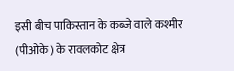इसी बीच पाकिस्तान के कब्जे वाले कश्मीर (पीओके) के रावलकोट क्षेत्र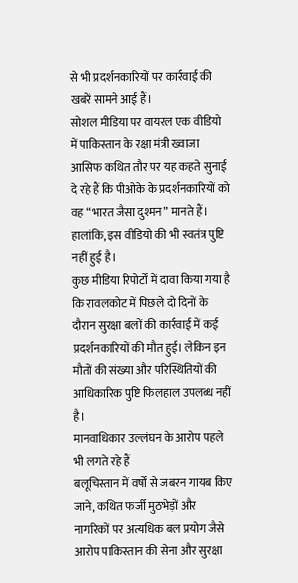से भी प्रदर्शनकारियों पर कार्रवाई की खबरें सामने आई हैं।
सोशल मीडिया पर वायरल एक वीडियो में पाकिस्तान के रक्षा मंत्री ख्वाजा आसिफ कथित तौर पर यह कहते सुनाई दे रहे हैं कि पीओके के प्रदर्शनकारियों को वह “भारत जैसा दुश्मन” मानते हैं। हालांकि, इस वीडियो की भी स्वतंत्र पुष्टि नहीं हुई है।
कुछ मीडिया रिपोर्टों में दावा किया गया है कि रावलकोट में पिछले दो दिनों के दौरान सुरक्षा बलों की कार्रवाई में कई प्रदर्शनकारियों की मौत हुई। लेकिन इन मौतों की संख्या और परिस्थितियों की आधिकारिक पुष्टि फिलहाल उपलब्ध नहीं है।
मानवाधिकार उल्लंघन के आरोप पहले भी लगते रहे हैं
बलूचिस्तान में वर्षों से जबरन गायब किए जाने, कथित फर्जी मुठभेड़ों और नागरिकों पर अत्यधिक बल प्रयोग जैसे आरोप पाकिस्तान की सेना और सुरक्षा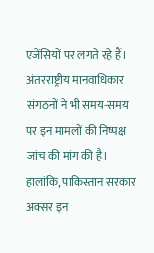एजेंसियों पर लगते रहे हैं। अंतरराष्ट्रीय मानवाधिकार संगठनों ने भी समय-समय पर इन मामलों की निष्पक्ष जांच की मांग की है।
हालांकि, पाकिस्तान सरकार अक्सर इन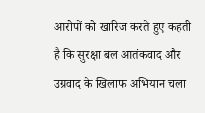आरोपों को खारिज करते हुए कहती है कि सुरक्षा बल आतंकवाद और उग्रवाद के खिलाफ अभियान चला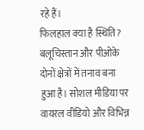रहे हैं।
फिलहाल क्या है स्थिति?
बलूचिस्तान और पीओके दोनों क्षेत्रों में तनाव बना हुआ है। सोशल मीडिया पर वायरल वीडियो और विभिन्न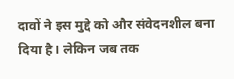दावों ने इस मुद्दे को और संवेदनशील बना दिया है। लेकिन जब तक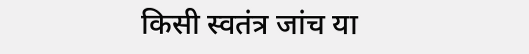किसी स्वतंत्र जांच या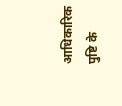आधिकारिक पुष्टि के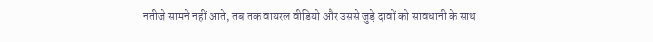नतीजे सामने नहीं आते, तब तक वायरल वीडियो और उससे जुड़े दावों को सावधानी के साथ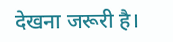देखना जरूरी है।